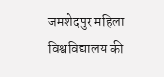जमशेदपुर महिला विश्वविद्यालय की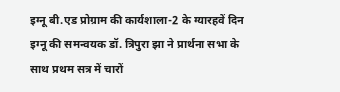इग्नू बी.एड प्रोग्राम की कार्यशाला-2 के ग्यारहवें दिन इग्नू की समन्वयक डॉ. त्रिपुरा झा ने प्रार्थना सभा के साथ प्रथम सत्र में चारों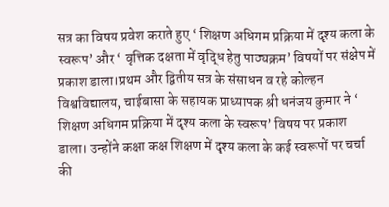सत्र का विषय प्रवेश कराते हुए ‘ शिक्षण अधिगम प्रक्रिया में दृश्य कला के स्वरूप’ और ‘ वृत्तिक दक्षता में वृद्धि हेतु पाठ्यक्रम’ विषयों पर संक्षेप में प्रकाश डाला।प्रथम और द्वितीय सत्र के संसाधन व रहे कोल्हन विश्वविद्यालय, चाईबासा के सहायक प्राध्यापक श्री धनंजय कुमार ने ‘ शिक्षण अधिगम प्रक्रिया में दृश्य कला के स्वरूप’ विषय पर प्रकाश डाला। उन्होंने कक्षा कक्ष शिक्षण में दृश्य कला के कई स्वरूपों पर चर्चा की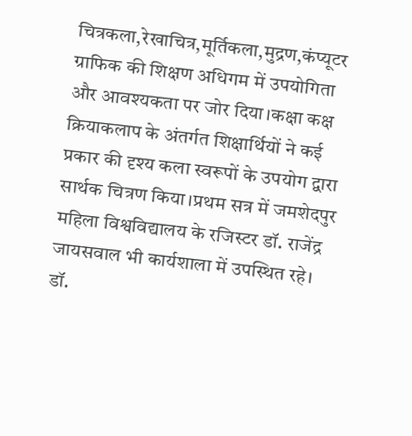चित्रकला,रेखाचित्र,मूर्तिकला,मुद्रण,कंप्यूटर ग्राफिक की शिक्षण अधिगम में उपयोगिता और आवश्यकता पर जोर दिया।कक्षा कक्ष क्रियाकलाप के अंतर्गत शिक्षार्थियों ने कई प्रकार की दृश्य कला स्वरूपों के उपयोग द्वारा सार्थक चित्रण किया।प्रथम सत्र में जमशेदपुर महिला विश्वविद्यालय के रजिस्टर डॉ. राजेंद्र जायसवाल भी कार्यशाला में उपस्थित रहे। डॉ.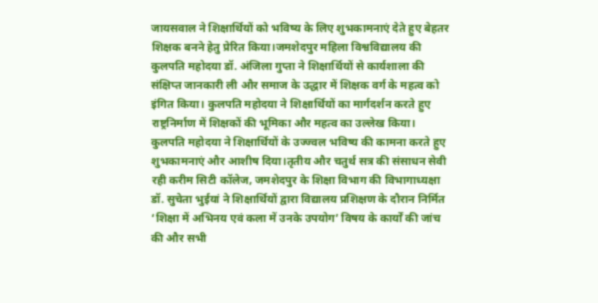जायसवाल ने शिक्षार्थियों को भविष्य के लिए शुभकामनाएं देते हुए बेहतर शिक्षक बनने हेतु प्रेरित किया।जमशेदपुर महिला विश्वविद्यालय की कुलपति महोदया डॉ. अंजिला गुप्ता ने शिक्षार्थियों से कार्यशाला की संक्षिप्त जानकारी ली और समाज के उद्धार में शिक्षक वर्ग के महत्व को इंगित किया। कुलपति महोदया ने शिक्षार्थियों का मार्गदर्शन करते हुए राष्ट्रनिर्माण में शिक्षकों की भूमिका और महत्व का उल्लेख किया। कुलपति महोदया ने शिक्षार्थियों के उज्ज्वल भविष्य की कामना करते हुए शुभकामनाएं और आशीष दिया।तृतीय और चतुर्थ सत्र की संसाधन सेवी रही करीम सिटी कॉलेज, जमशेदपुर के शिक्षा विभाग की विभागाध्यक्षा डॉ. सुचेता भुईयां ने शिक्षार्थियों द्वारा विद्यालय प्रशिक्षण के दौरान निर्मित ‘शिक्षा में अभिनय एवं कला में उनके उपयोग’ विषय के कार्यों की जांच की और सभी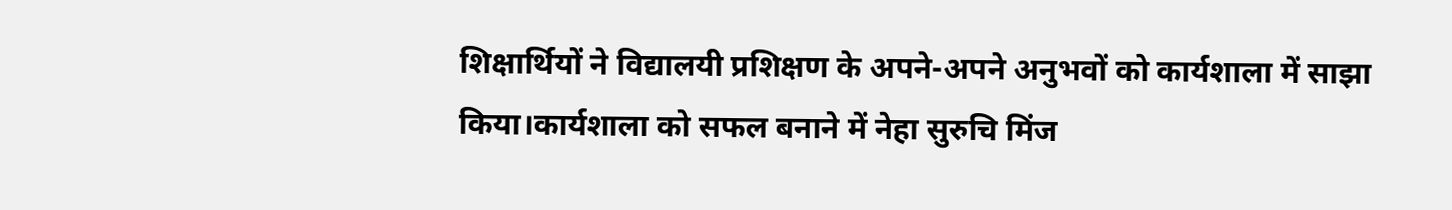शिक्षार्थियों ने विद्यालयी प्रशिक्षण के अपने-अपने अनुभवों को कार्यशाला में साझा किया।कार्यशाला को सफल बनाने में नेहा सुरुचि मिंज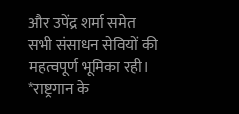और उपेंद्र शर्मा समेत सभी संसाधन सेवियों की महत्वपूर्ण भूमिका रही।
*राष्ट्रगान के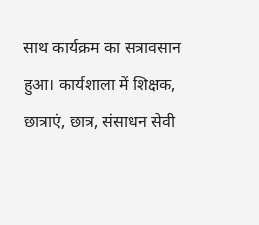साथ कार्यक्रम का सत्रावसान हुआ। कार्यशाला में शिक्षक, छात्राएं, छात्र, संसाधन सेवी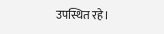उपस्थित रहे।